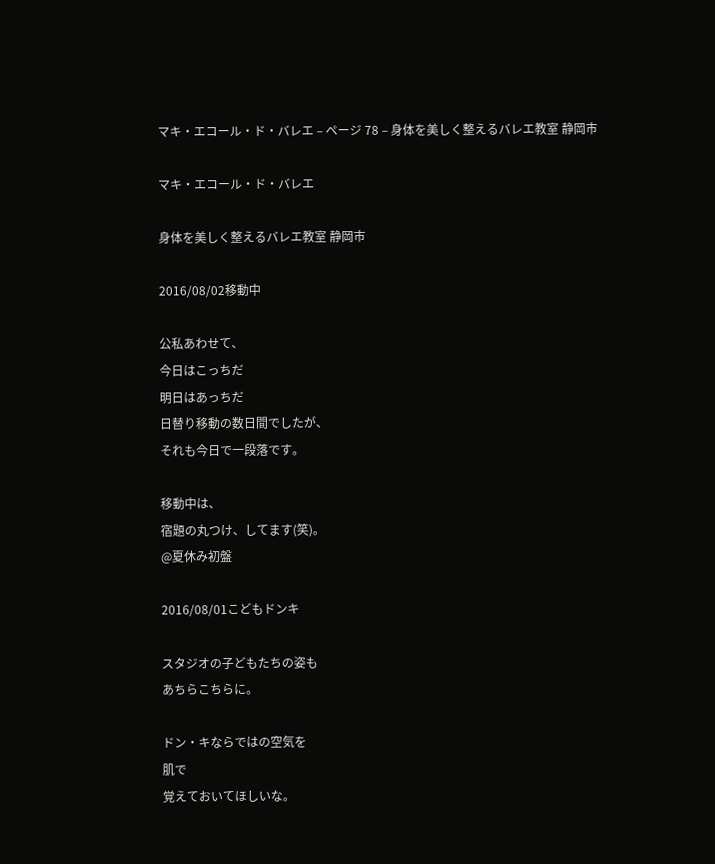マキ・エコール・ド・バレエ – ページ 78 – 身体を美しく整えるバレエ教室 静岡市

マキ・エコール・ド・バレエ

身体を美しく整えるバレエ教室 静岡市

2016/08/02移動中

公私あわせて、
今日はこっちだ
明日はあっちだ
日替り移動の数日間でしたが、
それも今日で一段落です。

移動中は、
宿題の丸つけ、してます(笑)。
@夏休み初盤

2016/08/01こどもドンキ

スタジオの子どもたちの姿も
あちらこちらに。

ドン・キならではの空気を
肌で
覚えておいてほしいな。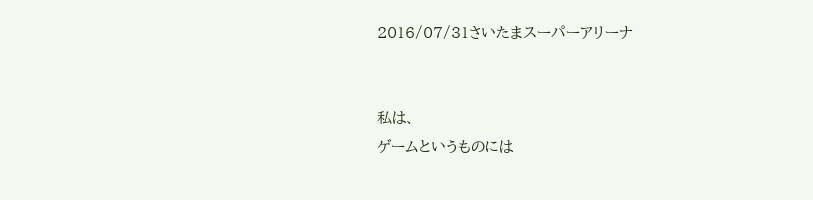2016/07/31さいたまスーパーアリーナ


私は、
ゲームというものには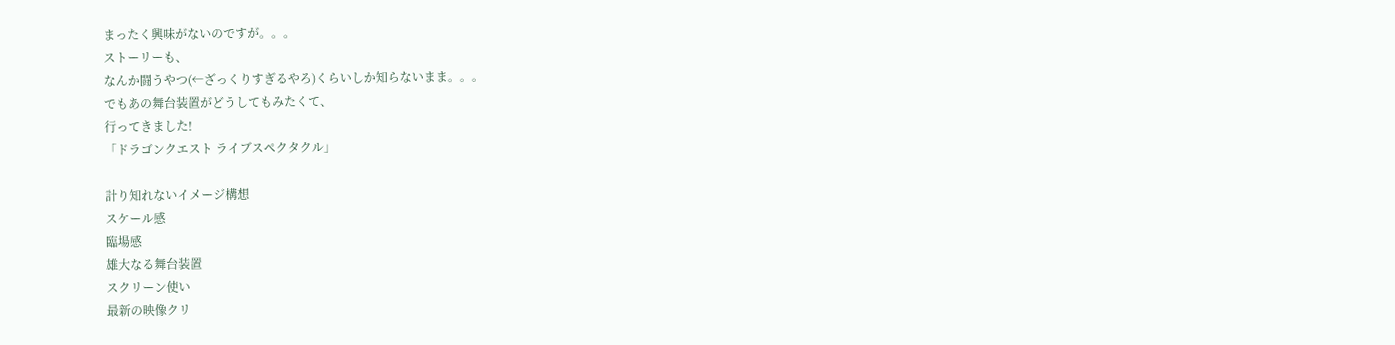まったく興味がないのですが。。。
ストーリーも、
なんか闘うやつ(←ざっくりすぎるやろ)くらいしか知らないまま。。。
でもあの舞台装置がどうしてもみたくて、
行ってきました!
「ドラゴンクエスト ライブスペクタクル」

計り知れないイメージ構想
スケール感
臨場感
雄大なる舞台装置
スクリーン使い
最新の映像クリ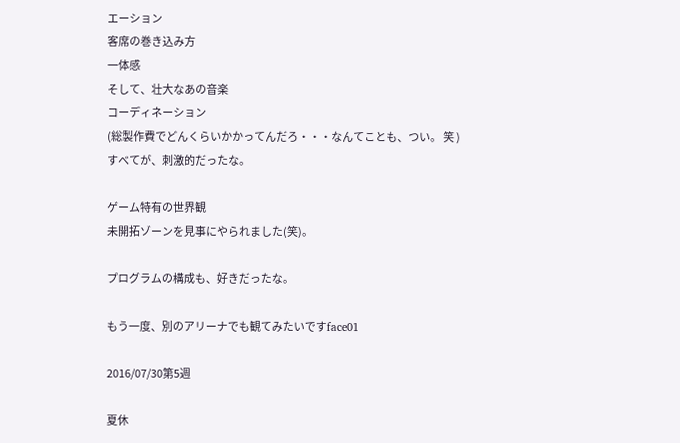エーション
客席の巻き込み方
一体感
そして、壮大なあの音楽
コーディネーション
(総製作費でどんくらいかかってんだろ・・・なんてことも、つい。 笑 )
すべてが、刺激的だったな。

ゲーム特有の世界観
未開拓ゾーンを見事にやられました(笑)。

プログラムの構成も、好きだったな。

もう一度、別のアリーナでも観てみたいですface01

2016/07/30第5週

夏休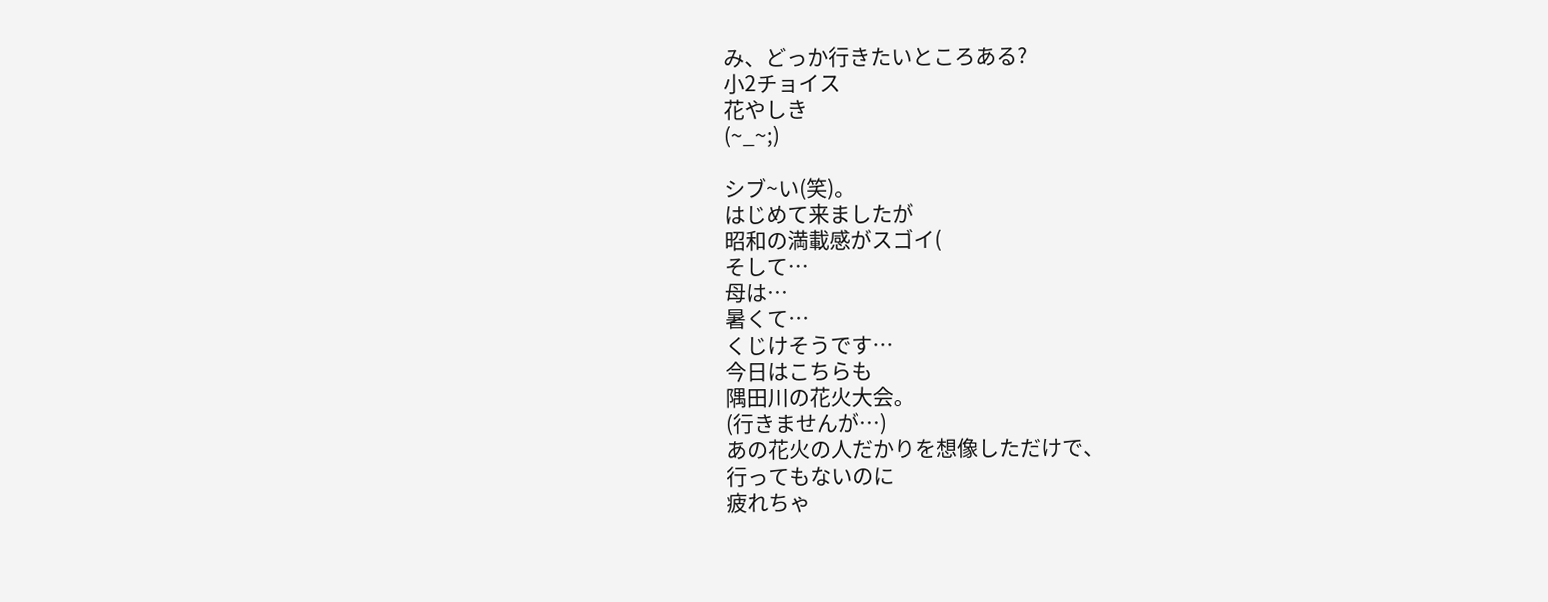み、どっか行きたいところある?
小2チョイス
花やしき
(~_~;)

シブ~い(笑)。
はじめて来ましたが
昭和の満載感がスゴイ(
そして…
母は…
暑くて…
くじけそうです…
今日はこちらも
隅田川の花火大会。
(行きませんが…)
あの花火の人だかりを想像しただけで、
行ってもないのに
疲れちゃ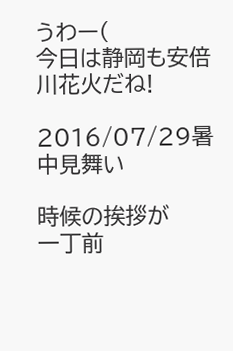うわー(
今日は静岡も安倍川花火だね!

2016/07/29暑中見舞い

時候の挨拶が
一丁前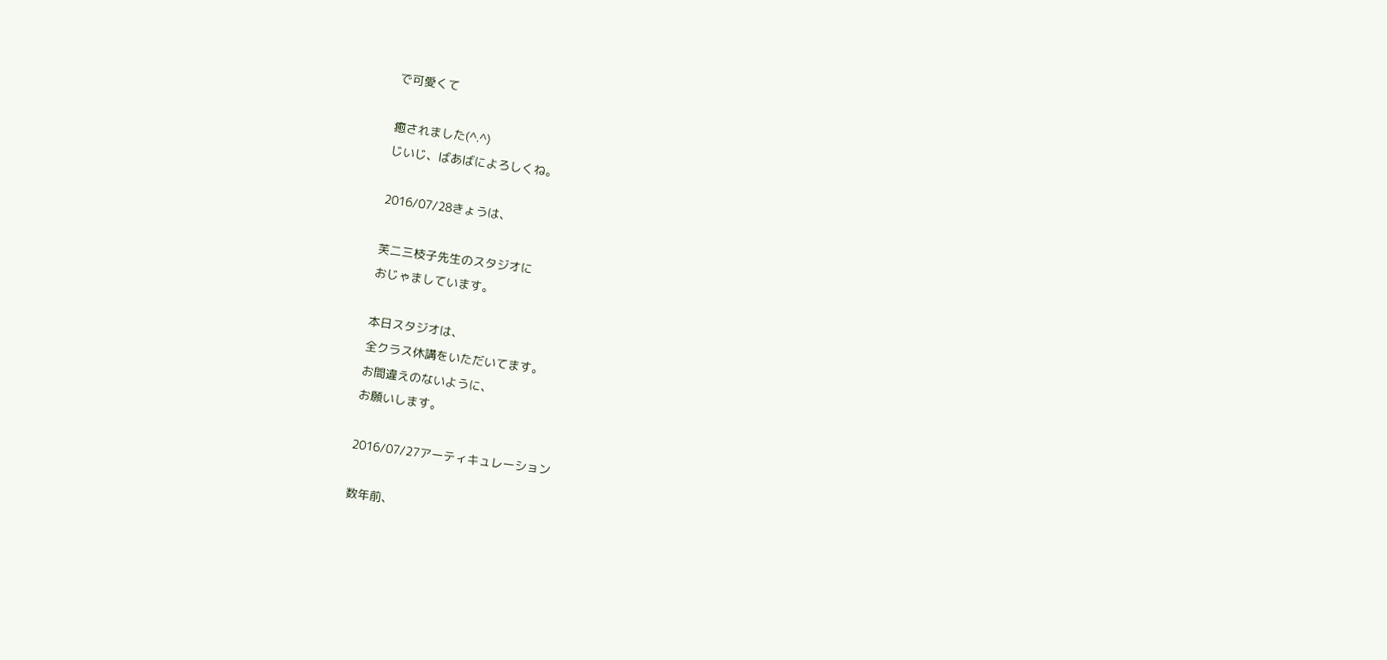で可愛くて

癒されました(^.^)
じいじ、ばあばによろしくね。

2016/07/28きょうは、

芙二三枝子先生のスタジオに
おじゃましています。

本日スタジオは、
全クラス休講をいただいてます。
お間違えのないように、
お願いします。

2016/07/27アーティキュレーション

数年前、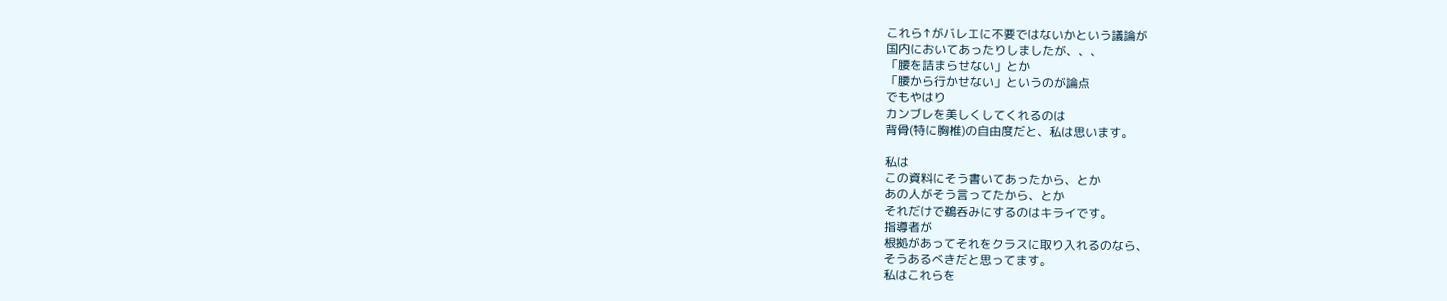これら↑がバレエに不要ではないかという議論が
国内においてあったりしましたが、、、
「腰を詰まらせない」とか
「腰から行かせない」というのが論点
でもやはり
カンブレを美しくしてくれるのは
背骨(特に胸椎)の自由度だと、私は思います。

私は
この資料にそう書いてあったから、とか
あの人がそう言ってたから、とか
それだけで鵜呑みにするのはキライです。
指導者が
根拠があってそれをクラスに取り入れるのなら、
そうあるべきだと思ってます。
私はこれらを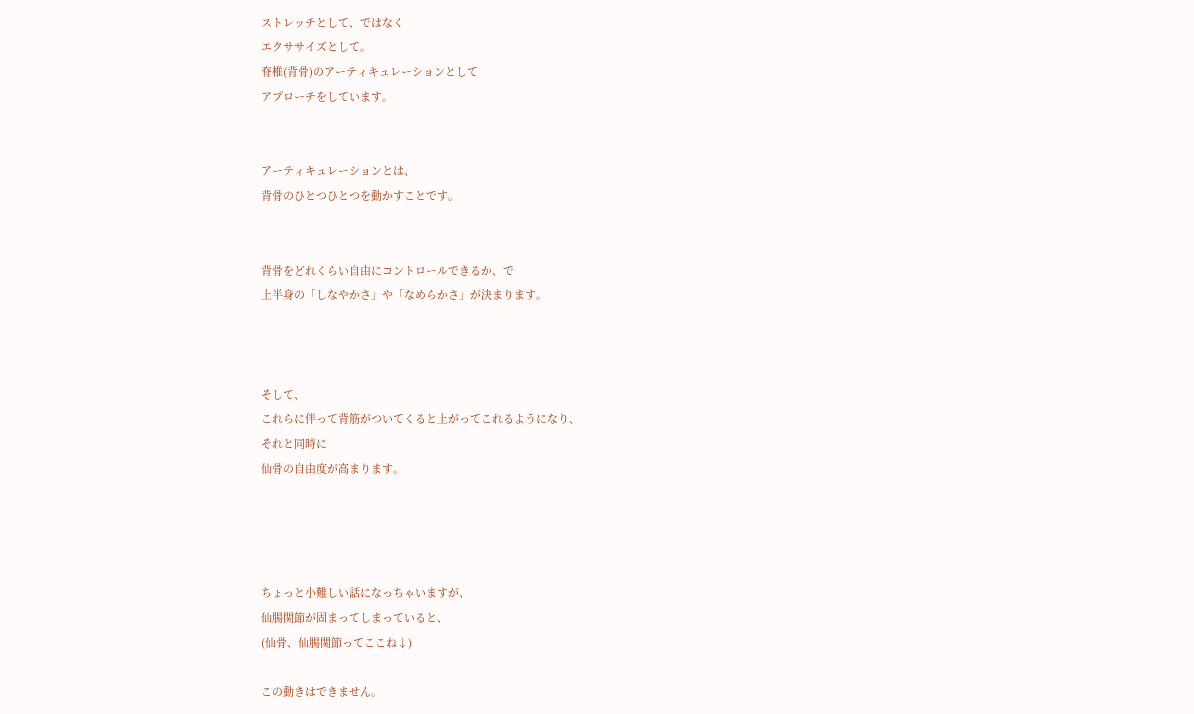ストレッチとして、ではなく
エクササイズとして。
脊椎(背骨)のアーティキュレーションとして
アプローチをしています。


アーティキュレーションとは、
背骨のひとつひとつを動かすことです。


背骨をどれくらい自由にコントロールできるか、で
上半身の「しなやかさ」や「なめらかさ」が決まります。



そして、
これらに伴って背筋がついてくると上がってこれるようになり、
それと同時に
仙骨の自由度が高まります。




ちょっと小難しい話になっちゃいますが、
仙腸関節が固まってしまっていると、
(仙骨、仙腸関節ってここね↓)

この動きはできません。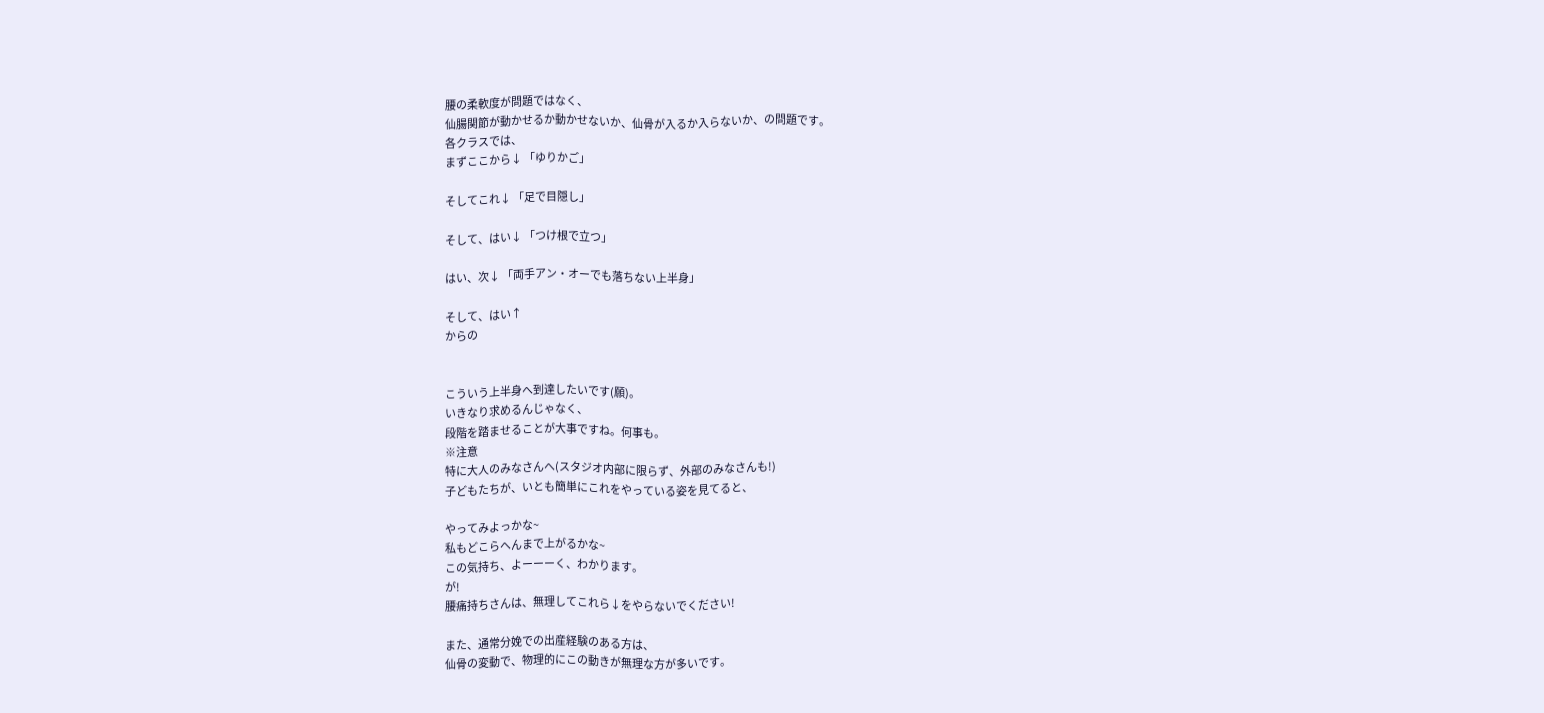腰の柔軟度が問題ではなく、
仙腸関節が動かせるか動かせないか、仙骨が入るか入らないか、の問題です。
各クラスでは、
まずここから↓ 「ゆりかご」

そしてこれ↓ 「足で目隠し」

そして、はい↓ 「つけ根で立つ」

はい、次↓ 「両手アン・オーでも落ちない上半身」

そして、はい↑
からの


こういう上半身へ到達したいです(願)。
いきなり求めるんじゃなく、
段階を踏ませることが大事ですね。何事も。
※注意
特に大人のみなさんへ(スタジオ内部に限らず、外部のみなさんも!)
子どもたちが、いとも簡単にこれをやっている姿を見てると、

やってみよっかな~
私もどこらへんまで上がるかな~
この気持ち、よーーーく、わかります。
が!
腰痛持ちさんは、無理してこれら↓をやらないでください!

また、通常分娩での出産経験のある方は、
仙骨の変動で、物理的にこの動きが無理な方が多いです。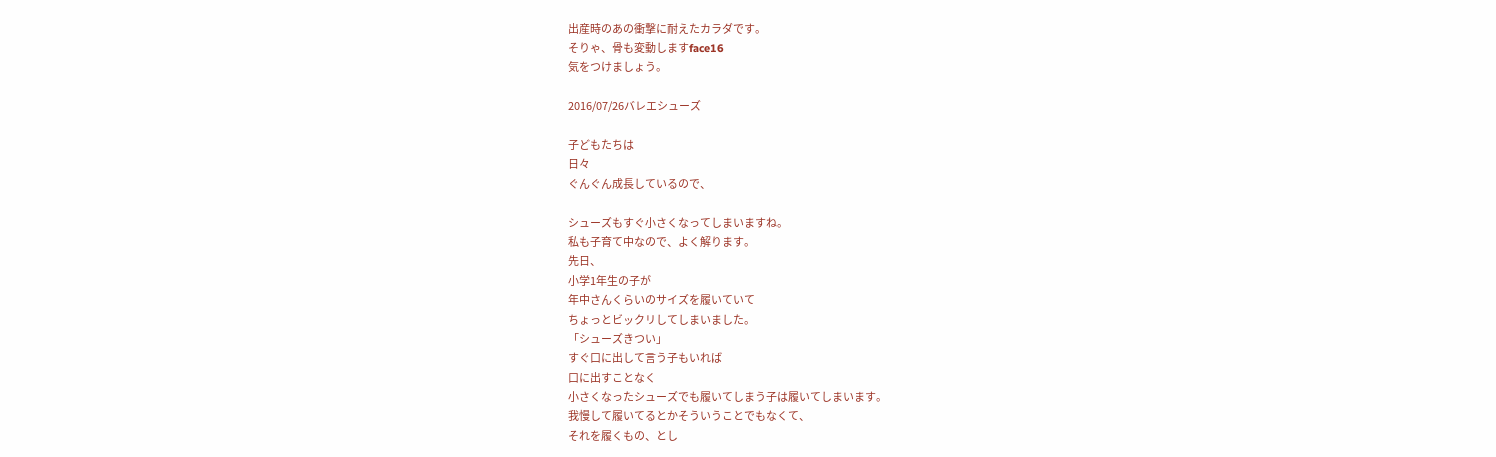出産時のあの衝撃に耐えたカラダです。
そりゃ、骨も変動しますface16
気をつけましょう。

2016/07/26バレエシューズ

子どもたちは
日々
ぐんぐん成長しているので、

シューズもすぐ小さくなってしまいますね。
私も子育て中なので、よく解ります。
先日、
小学1年生の子が
年中さんくらいのサイズを履いていて
ちょっとビックリしてしまいました。
「シューズきつい」
すぐ口に出して言う子もいれば
口に出すことなく
小さくなったシューズでも履いてしまう子は履いてしまいます。
我慢して履いてるとかそういうことでもなくて、
それを履くもの、とし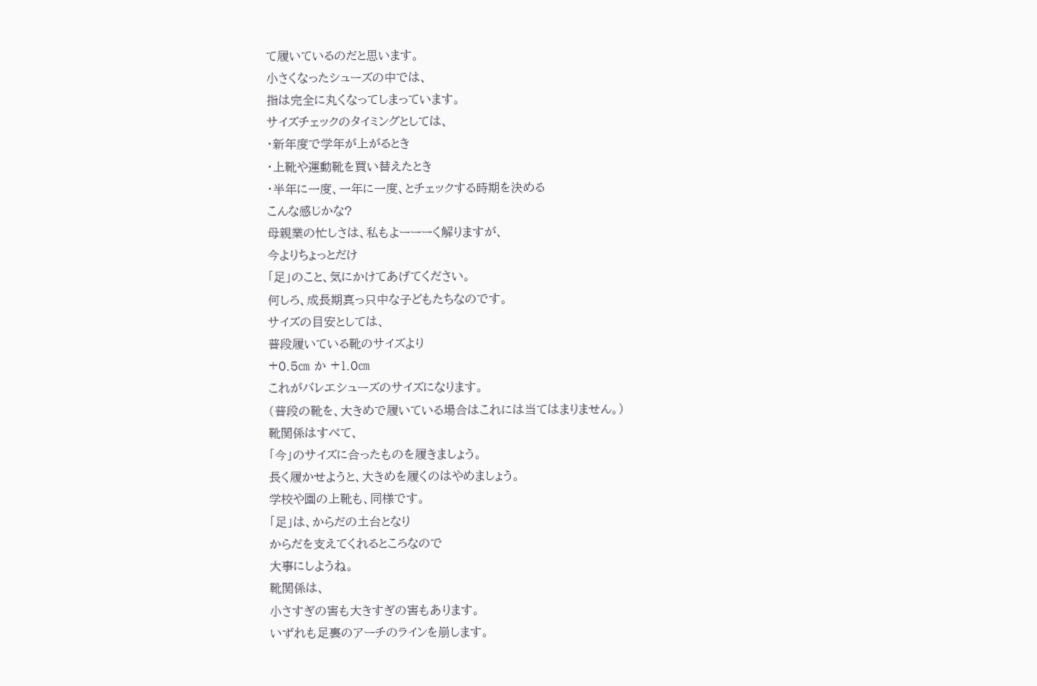て履いているのだと思います。
小さくなったシューズの中では、
指は完全に丸くなってしまっています。
サイズチェックのタイミングとしては、
・新年度で学年が上がるとき
・上靴や運動靴を買い替えたとき
・半年に一度、一年に一度、とチェックする時期を決める
こんな感じかな?
母親業の忙しさは、私もよーーーく解りますが、
今よりちょっとだけ
「足」のこと、気にかけてあげてください。
何しろ、成長期真っ只中な子どもたちなのです。
サイズの目安としては、
普段履いている靴のサイズより
+0.5㎝ か +1.0㎝
これがバレエシューズのサイズになります。
(普段の靴を、大きめで履いている場合はこれには当てはまりません。)
靴関係はすべて、
「今」のサイズに合ったものを履きましょう。
長く履かせようと、大きめを履くのはやめましょう。
学校や園の上靴も、同様です。
「足」は、からだの土台となり
からだを支えてくれるところなので
大事にしようね。
靴関係は、
小さすぎの害も大きすぎの害もあります。
いずれも足裏のアーチのラインを崩します。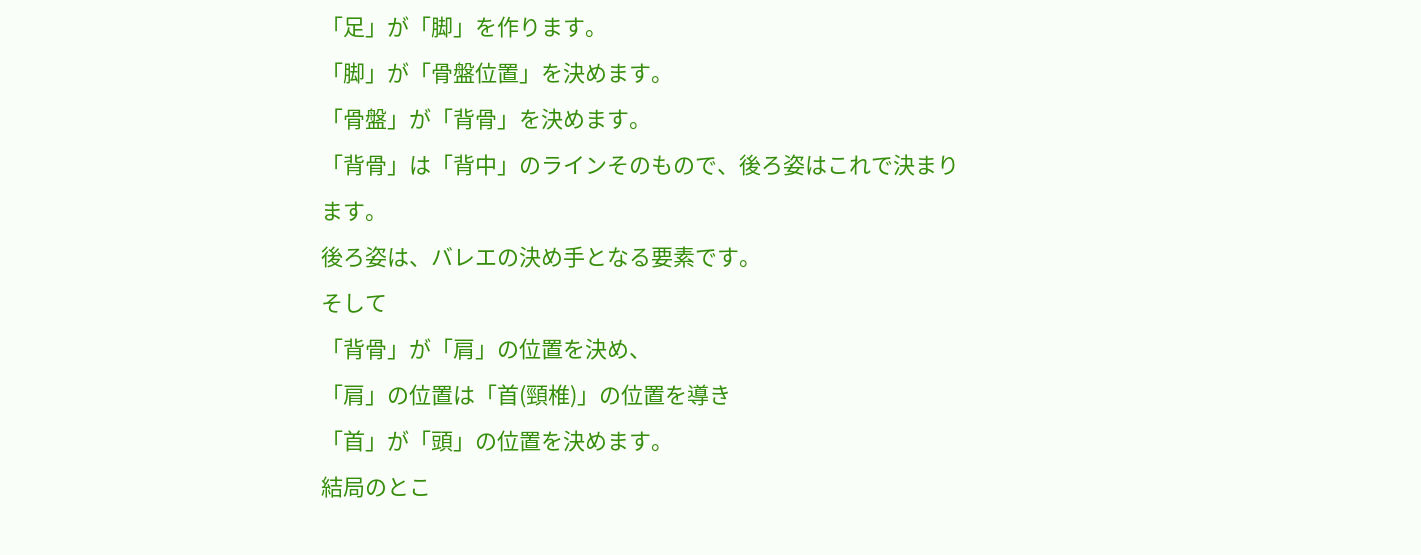「足」が「脚」を作ります。
「脚」が「骨盤位置」を決めます。
「骨盤」が「背骨」を決めます。
「背骨」は「背中」のラインそのもので、後ろ姿はこれで決まります。
後ろ姿は、バレエの決め手となる要素です。
そして
「背骨」が「肩」の位置を決め、
「肩」の位置は「首(頸椎)」の位置を導き
「首」が「頭」の位置を決めます。
結局のとこ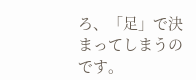ろ、「足」で決まってしまうのです。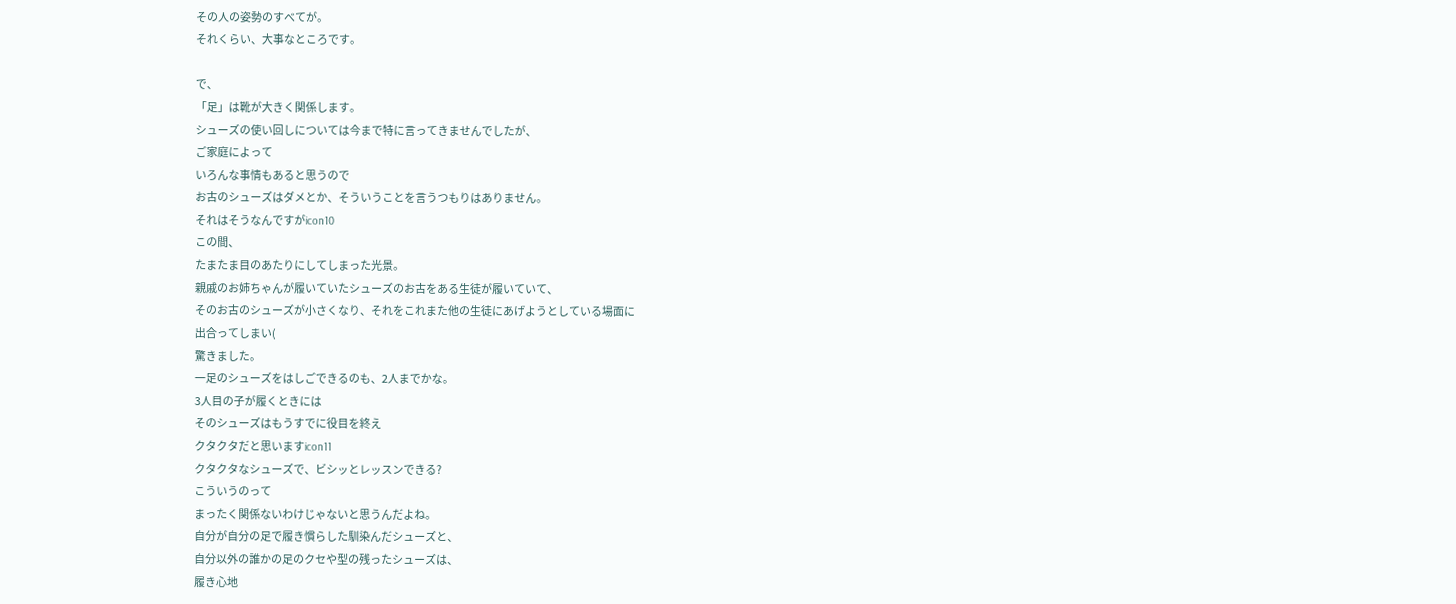その人の姿勢のすべてが。
それくらい、大事なところです。

で、
「足」は靴が大きく関係します。
シューズの使い回しについては今まで特に言ってきませんでしたが、
ご家庭によって
いろんな事情もあると思うので
お古のシューズはダメとか、そういうことを言うつもりはありません。
それはそうなんですがicon10
この間、
たまたま目のあたりにしてしまった光景。
親戚のお姉ちゃんが履いていたシューズのお古をある生徒が履いていて、
そのお古のシューズが小さくなり、それをこれまた他の生徒にあげようとしている場面に
出合ってしまい(
驚きました。
一足のシューズをはしごできるのも、2人までかな。
3人目の子が履くときには
そのシューズはもうすでに役目を終え
クタクタだと思いますicon11
クタクタなシューズで、ビシッとレッスンできる?
こういうのって
まったく関係ないわけじゃないと思うんだよね。
自分が自分の足で履き慣らした馴染んだシューズと、
自分以外の誰かの足のクセや型の残ったシューズは、
履き心地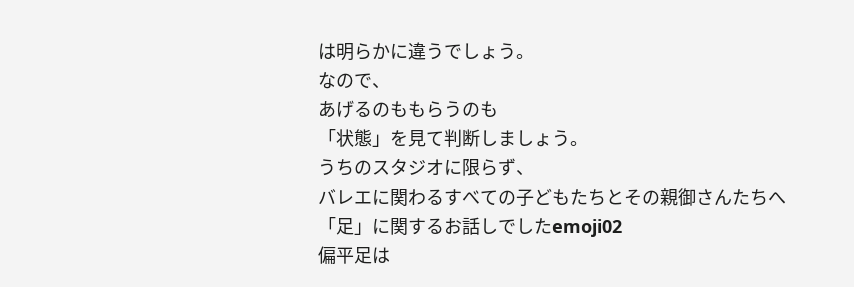は明らかに違うでしょう。
なので、
あげるのももらうのも
「状態」を見て判断しましょう。
うちのスタジオに限らず、
バレエに関わるすべての子どもたちとその親御さんたちへ
「足」に関するお話しでしたemoji02
偏平足は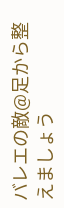バレエの敵@足から整えましょう